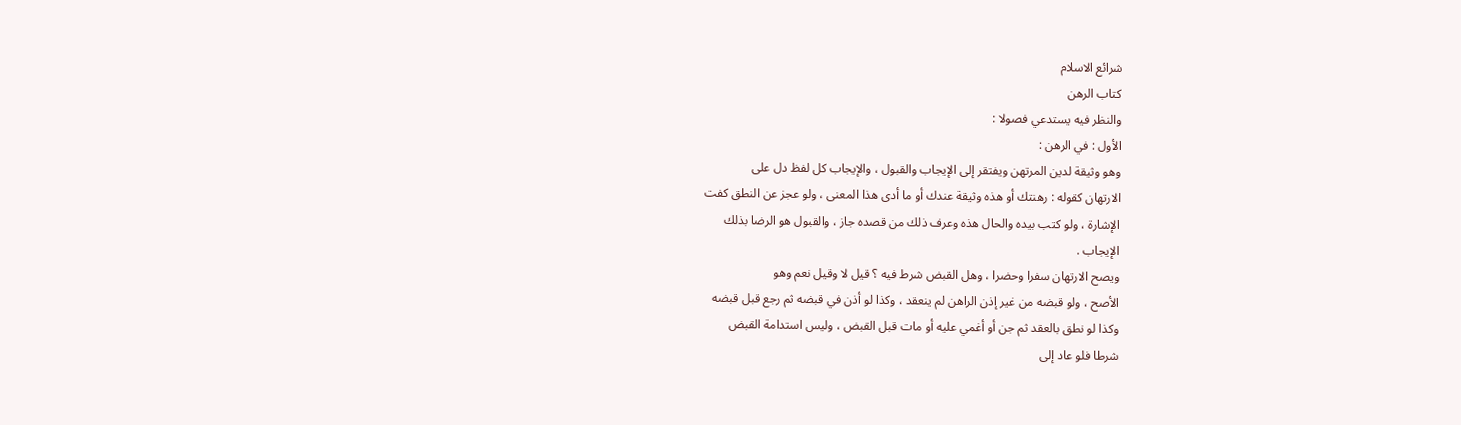شرائع الاسلام
كتاب الرهن
والنظر فيه يستدعي فصولا :
الأول : في الرهن :
وهو وثيقة لدين المرتهن ويفتقر إلى الإيجاب والقبول ، والإيجاب كل لفظ دل على
الارتهان كقوله : رهنتك أو هذه وثيقة عندك أو ما أدى هذا المعنى ، ولو عجز عن النطق كفت
الإشارة ، ولو كتب بيده والحال هذه وعرف ذلك من قصده جاز ، والقبول هو الرضا بذلك
الإيجاب .
ويصح الارتهان سفرا وحضرا ، وهل القبض شرط فيه ؟ قيل لا وقيل نعم وهو
الأصح ، ولو قبضه من غير إذن الراهن لم ينعقد ، وكذا لو أذن في قبضه ثم رجع قبل قبضه
وكذا لو نطق بالعقد ثم جن أو أغمي عليه أو مات قبل القبض ، وليس استدامة القبض
شرطا فلو عاد إلى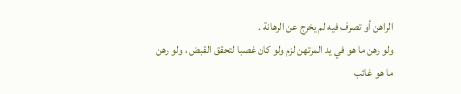الراهن أو تصرف فيه لم يخرج عن الرهانة .
ولو رهن ما هو في يد المرتهن لزم ولو كان غصبا لتحقق القبض ، ولو رهن ما هو غائب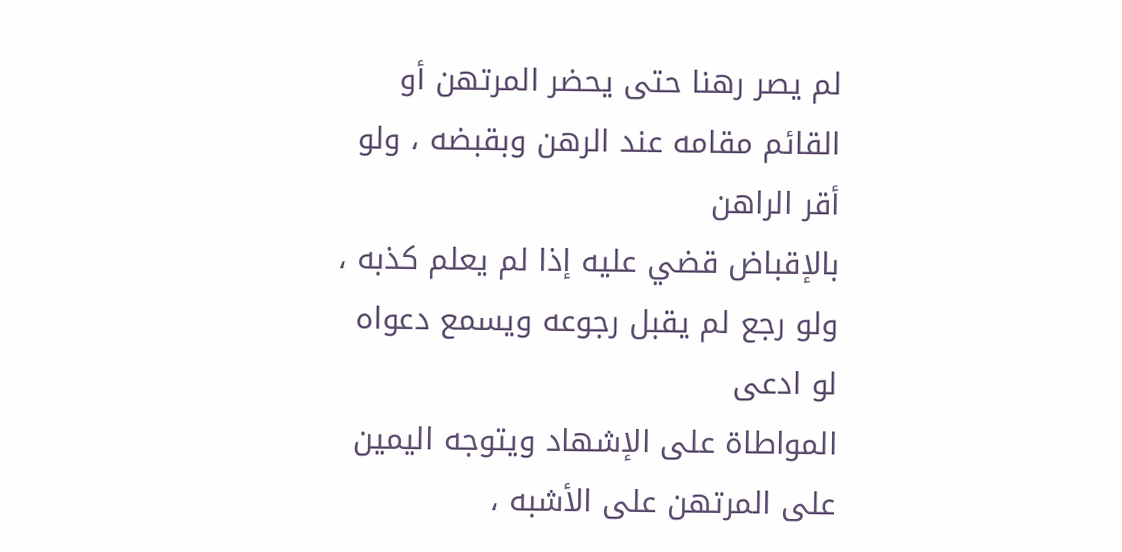لم يصر رهنا حتى يحضر المرتهن أو القائم مقامه عند الرهن وبقبضه ، ولو أقر الراهن
بالإقباض قضي عليه إذا لم يعلم كذبه ، ولو رجع لم يقبل رجوعه ويسمع دعواه لو ادعى
المواطاة على الإشهاد ويتوجه اليمين على المرتهن على الأشبه ،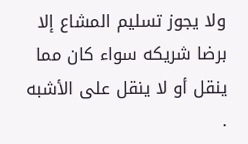ولا يجوز تسليم المشاع إلا
برضا شريكه سواء كان مما ينقل أو لا ينقل على الأشبه .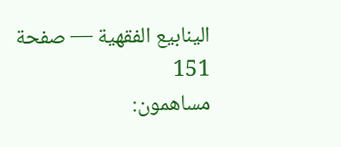الينابيع الفقهية — صفحة 151
مساهمون: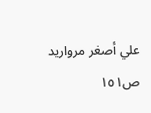علي أصغر مرواريد
ص١٥١